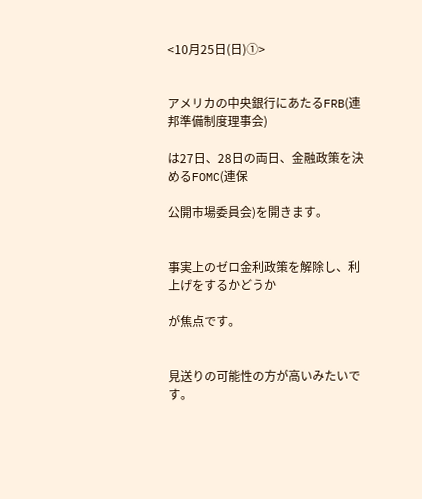<10月25日(日)①>


アメリカの中央銀行にあたるFRB(連邦準備制度理事会)

は27日、28日の両日、金融政策を決めるFOMC(連保

公開市場委員会)を開きます。


事実上のゼロ金利政策を解除し、利上げをするかどうか

が焦点です。


見送りの可能性の方が高いみたいです。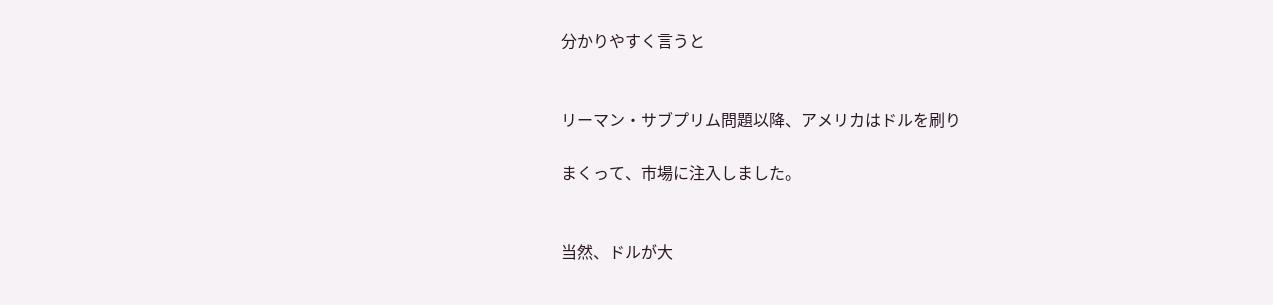分かりやすく言うと


リーマン・サブプリム問題以降、アメリカはドルを刷り

まくって、市場に注入しました。


当然、ドルが大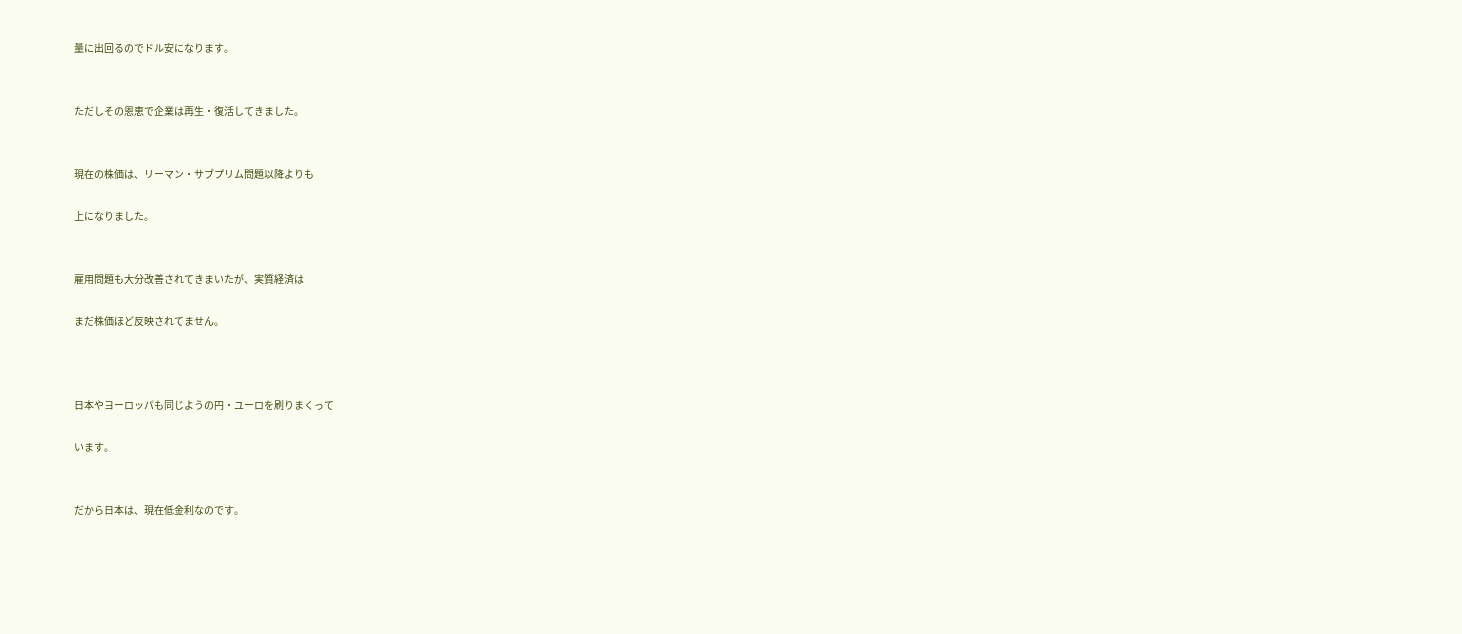量に出回るのでドル安になります。


ただしその恩恵で企業は再生・復活してきました。


現在の株価は、リーマン・サブプリム問題以降よりも

上になりました。


雇用問題も大分改善されてきまいたが、実質経済は

まだ株価ほど反映されてません。



日本やヨーロッパも同じようの円・ユーロを刷りまくって

います。


だから日本は、現在低金利なのです。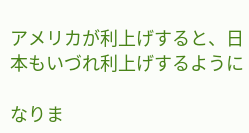アメリカが利上げすると、日本もいづれ利上げするように

なりま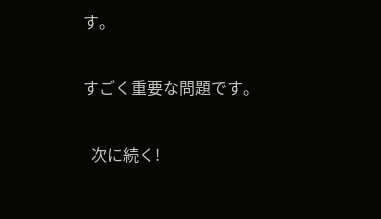す。


すごく重要な問題です。


  次に続く!